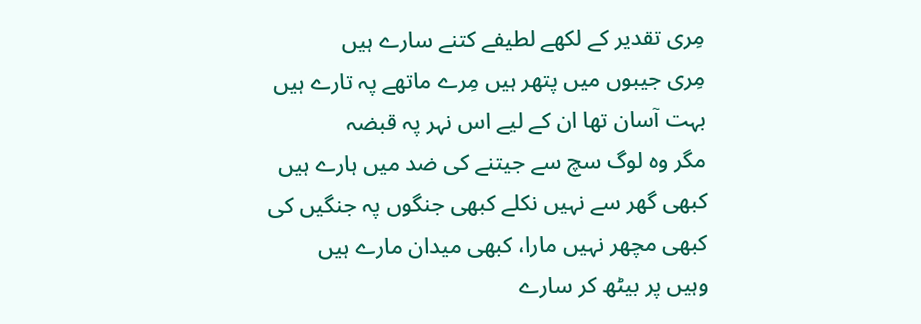مِری تقدیر کے لکھے لطیفے کتنے سارے ہیں
مِری جیبوں میں پتھر ہیں مِرے ماتھے پہ تارے ہیں
بہت آسان تھا ان کے لیے اس نہر پہ قبضہ
مگر وہ لوگ سچ سے جیتنے کی ضد میں ہارے ہیں
کبھی گھر سے نہیں نکلے کبھی جنگوں پہ جنگیں کی
کبھی مچھر نہیں مارا، کبھی میدان مارے ہیں
وہیں پر بیٹھ کر سارے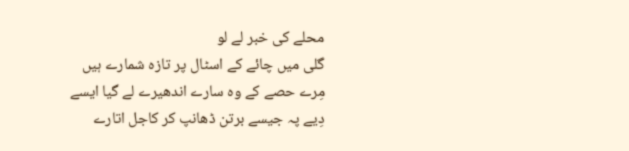محلے کی خبر لے لو
گلی میں چائے کے اسٹال پر تازہ شمارے ہیں
مِرے حصے کے وہ سارے اندھیرے لے گیا ایسے
دِیے پہ جیسے برتن ڈھانپ کر کاجل اتارے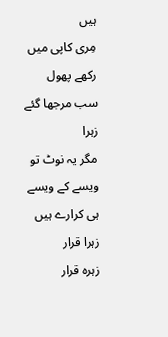ہیں
مِری کاپی میں رکھے پھول سب مرجھا گئے زہرا
مگر یہ نوٹ تو ویسے کے ویسے ہی کرارے ہیں
زہرا قرار
زہرہ قرار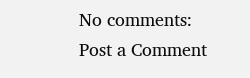No comments:
Post a Comment